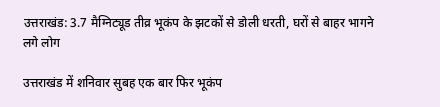उत्तराखंड: 3.7 मैग्निट्यूड तीव्र भूकंप के झटकों से डोली धरती, घरों से बाहर भागने लगे लोग

उत्तराखंड में शनिवार सुबह एक बार फिर भूकंप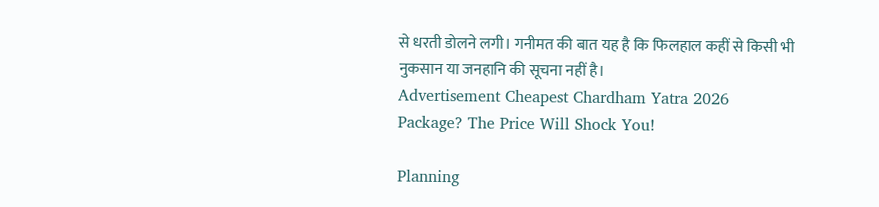से धरती डोलने लगी। गनीमत की बात यह है कि फिलहाल कहीं से किसी भी नुकसान या जनहानि की सूचना नहीं है।
Advertisement Cheapest Chardham Yatra 2026 Package? The Price Will Shock You!

Planning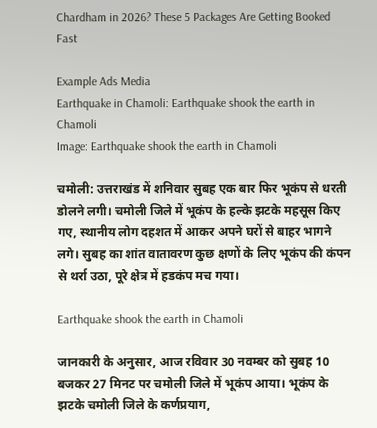Chardham in 2026? These 5 Packages Are Getting Booked Fast

Example Ads Media
Earthquake in Chamoli: Earthquake shook the earth in Chamoli
Image: Earthquake shook the earth in Chamoli

चमोली: उत्तराखंड में शनिवार सुबह एक बार फिर भूकंप से धरती डोलने लगी। चमोली जिले में भूकंप के हल्के झटके महसूस किए गए, स्थानीय लोग दहशत में आकर अपने घरों से बाहर भागने लगे। सुबह का शांत वातावरण कुछ क्षणों के लिए भूकंप की कंपन से थर्रा उठा, पूरे क्षेत्र में हडकंप मच गया।

Earthquake shook the earth in Chamoli

जानकारी के अनुसार, आज रविवार 30 नवम्बर को सुबह 10 बजकर 27 मिनट पर चमोली जिले में भूकंप आया। भूकंप के झटके चमोली जिले के कर्णप्रयाग,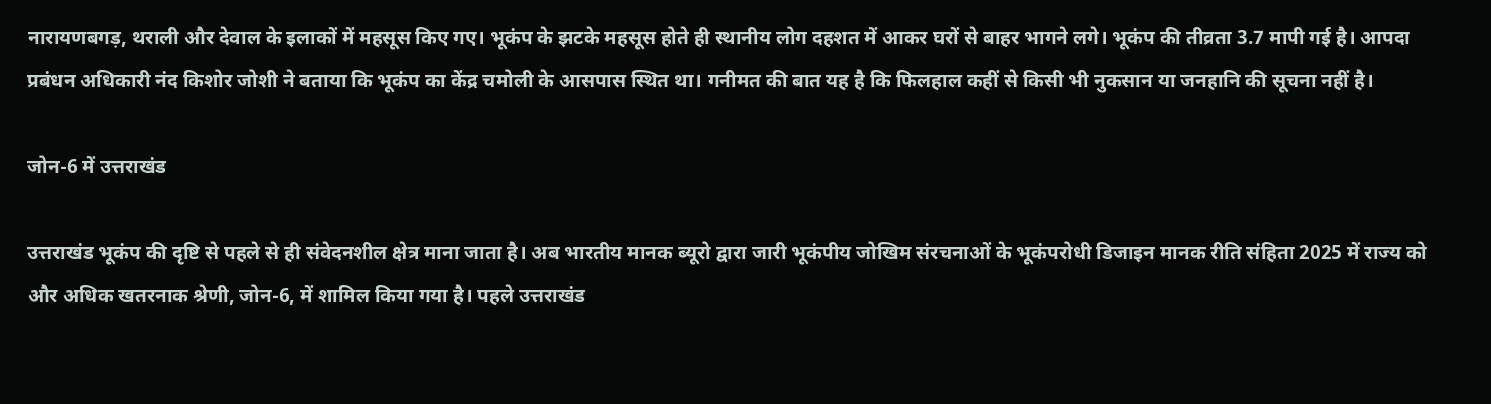नारायणबगड़, थराली और देवाल के इलाकों में महसूस किए गए। भूकंप के झटके महसूस होते ही स्थानीय लोग दहशत में आकर घरों से बाहर भागने लगे। भूकंप की तीव्रता 3.7 मापी गई है। आपदा प्रबंधन अधिकारी नंद किशोर जोशी ने बताया कि भूकंप का केंद्र चमोली के आसपास स्थित था। गनीमत की बात यह है कि फिलहाल कहीं से किसी भी नुकसान या जनहानि की सूचना नहीं है।

जोन-6 में उत्तराखंड

उत्तराखंड भूकंप की दृष्टि से पहले से ही संवेदनशील क्षेत्र माना जाता है। अब भारतीय मानक ब्यूरो द्वारा जारी भूकंपीय जोखिम संरचनाओं के भूकंपरोधी डिजाइन मानक रीति संहिता 2025 में राज्य को और अधिक खतरनाक श्रेणी, जोन-6, में शामिल किया गया है। पहले उत्तराखंड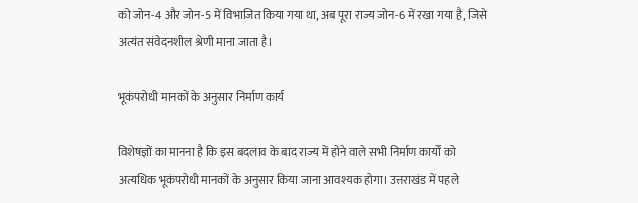को जोन-4 और जोन-5 में विभाजित किया गया था, अब पूरा राज्य जोन-6 में रखा गया है, जिसे अत्यंत संवेदनशील श्रेणी माना जाता है।

भूकंपरोधी मानकों के अनुसार निर्माण कार्य

विशेषज्ञों का मानना है कि इस बदलाव के बाद राज्य में होने वाले सभी निर्माण कार्यों को अत्यधिक भूकंपरोधी मानकों के अनुसार किया जाना आवश्यक होगा। उत्तराखंड में पहले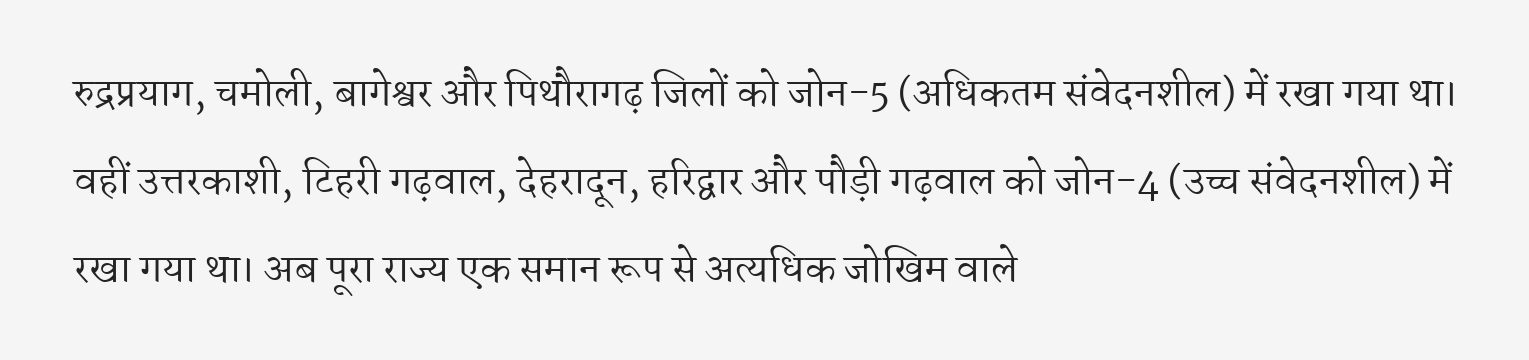रुद्रप्रयाग, चमोली, बागेश्वर और पिथौरागढ़ जिलों को जोन-5 (अधिकतम संवेदनशील) में रखा गया था। वहीं उत्तरकाशी, टिहरी गढ़वाल, देहरादून, हरिद्वार और पौड़ी गढ़वाल को जोन-4 (उच्च संवेदनशील) में रखा गया था। अब पूरा राज्य एक समान रूप से अत्यधिक जोखिम वाले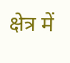क्षेत्र में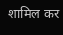शामिल कर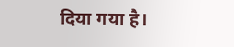दिया गया है।